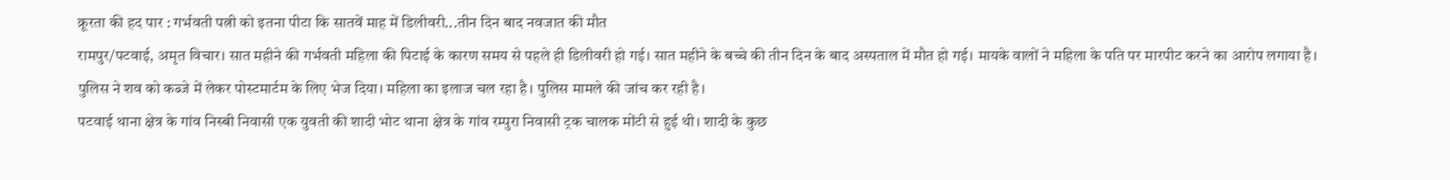क्रूरता की हद पार : गर्भवती पत्नी को इतना पीटा कि सातवें माह में डिलीवरी...तीन दिन बाद नवजात की मौत
रामपुर/पटवाई, अमृत विचार। सात महीने की गर्भवती महिला की पिटाई के कारण समय से पहले ही डिलीवरी हो गई। सात महीने के बच्चे की तीन दिन के बाद अस्पताल में मौत हो गई। मायके वालों ने महिला के पति पर मारपीट करने का आरोप लगाया है। पुलिस ने शव को कब्जे में लेकर पोस्टमार्टम के लिए भेज दिया। महिला का इलाज चल रहा है। पुलिस मामले की जांच कर रही है।
पटवाई थाना क्षेत्र के गांव निस्बी निवासी एक युवती की शादी भोट थाना क्षेत्र के गांव रम्पुरा निवासी ट्रक चालक मोंटी से हुई थी। शादी के कुछ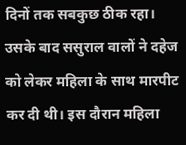दिनों तक सबकुछ ठीक रहा। उसके बाद ससुराल वालों ने दहेज को लेकर महिला के साथ मारपीट कर दी थी। इस दौरान महिला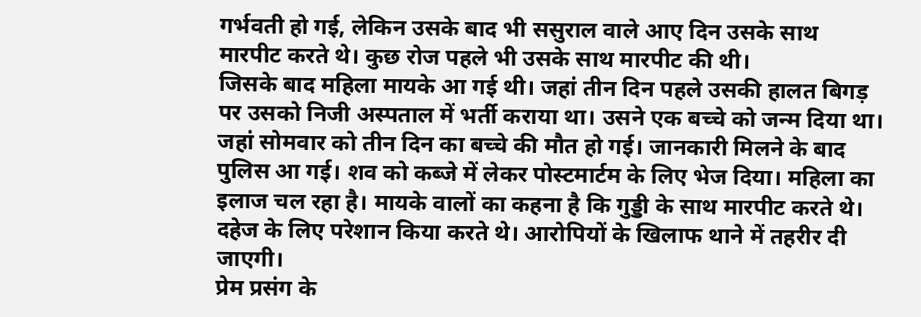गर्भवती हो गई, लेकिन उसके बाद भी ससुराल वाले आए दिन उसके साथ मारपीट करते थे। कुछ रोज पहले भी उसके साथ मारपीट की थी।
जिसके बाद महिला मायके आ गई थी। जहां तीन दिन पहले उसकी हालत बिगड़ पर उसको निजी अस्पताल में भर्ती कराया था। उसने एक बच्चे को जन्म दिया था। जहां सोमवार को तीन दिन का बच्चे की मौत हो गई। जानकारी मिलने के बाद पुलिस आ गई। शव को कब्जे में लेकर पोस्टमार्टम के लिए भेज दिया। महिला का इलाज चल रहा है। मायके वालों का कहना है कि गुड्डी के साथ मारपीट करते थे। दहेज के लिए परेशान किया करते थे। आरोपियों के खिलाफ थाने में तहरीर दी जाएगी।
प्रेम प्रसंग के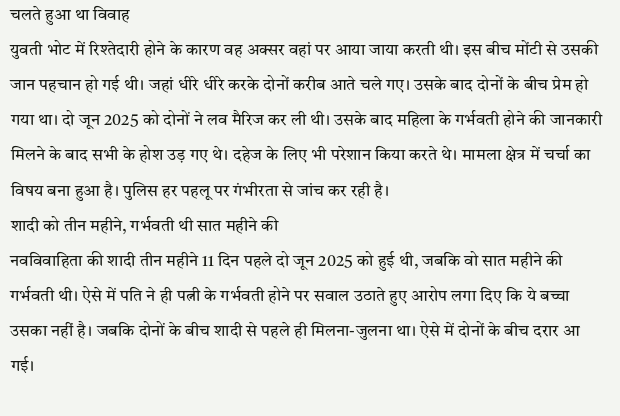चलते हुआ था विवाह
युवती भोट में रिश्तेदारी होने के कारण वह अक्सर वहां पर आया जाया करती थी। इस बीच मोंटी से उसकी जान पहचान हो गई थी। जहां धीरे धीरे करके दोनों करीब आते चले गए। उसके बाद दोनों के बीच प्रेम हो गया था। दो जून 2025 को दोनों ने लव मैरिज कर ली थी। उसके बाद महिला के गर्भवती होने की जानकारी मिलने के बाद सभी के होश उड़ गए थे। दहेज के लिए भी परेशान किया करते थे। मामला क्षेत्र में चर्चा का विषय बना हुआ है। पुलिस हर पहलू पर गंभीरता से जांच कर रही है।
शादी को तीन महीने, गर्भवती थी सात महीने की
नवविवाहिता की शादी तीन महीने 11 दिन पहले दो जून 2025 को हुई थी, जबकि वो सात महीने की गर्भवती थी। ऐसे में पति ने ही पत्नी के गर्भवती होने पर सवाल उठाते हुए आरोप लगा दिए कि ये बच्चा उसका नहीं है। जबकि दोनों के बीच शादी से पहले ही मिलना-जुलना था। ऐसे में दोनों के बीच दरार आ गई।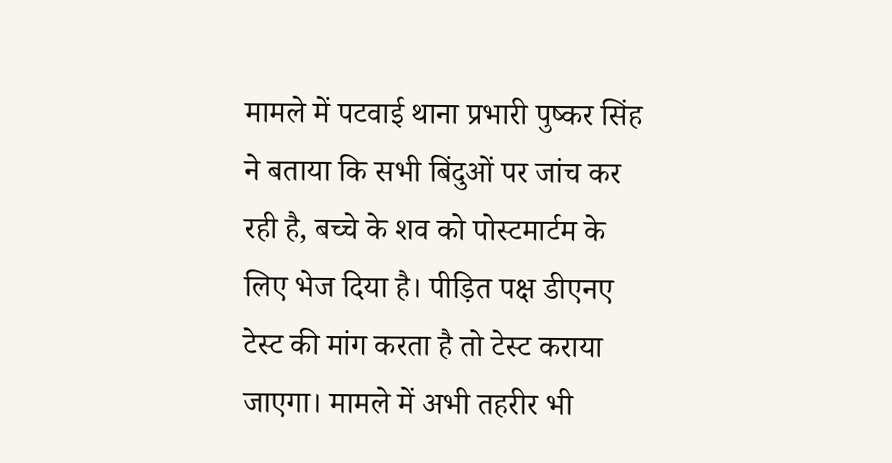मामले में पटवाई थाना प्रभारी पुष्कर सिंह ने बताया कि सभी बिंदुओं पर जांच कर रही है, बच्चे के शव को पोस्टमार्टम के लिए भेज दिया है। पीड़ित पक्ष डीएनए टेस्ट की मांग करता है तो टेस्ट कराया जाएगा। मामले में अभी तहरीर भी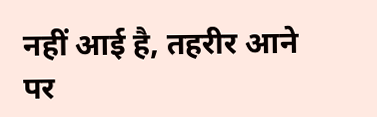नहीं आई है, तहरीर आने पर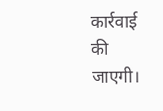कार्रवाई की जाएगी।